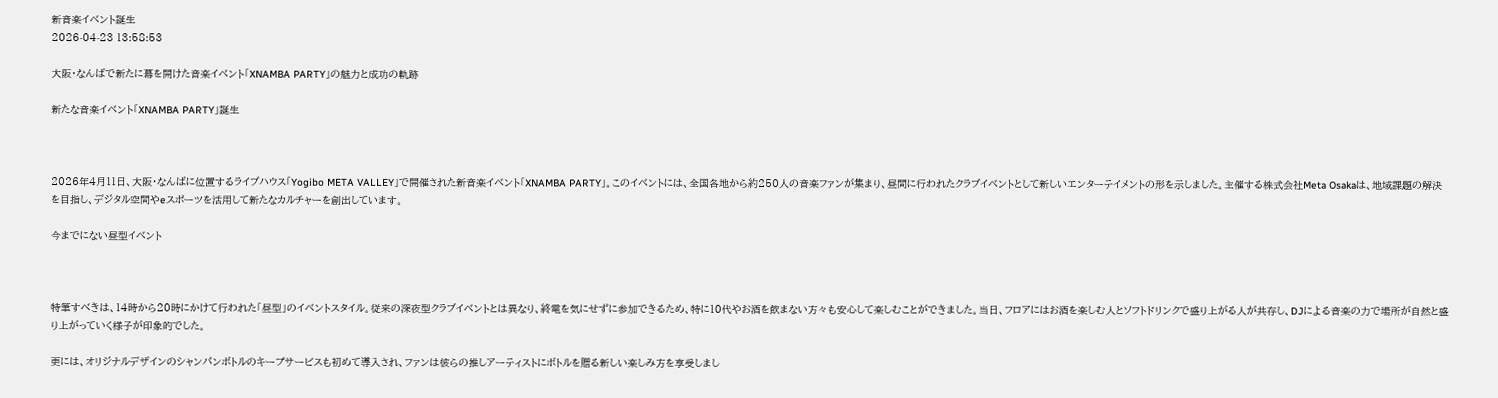新音楽イベント誕生
2026-04-23 13:58:53

大阪・なんばで新たに幕を開けた音楽イベント「XNAMBA PARTY」の魅力と成功の軌跡

新たな音楽イベント「XNAMBA PARTY」誕生



2026年4月11日、大阪・なんばに位置するライブハウス「Yogibo META VALLEY」で開催された新音楽イベント「XNAMBA PARTY」。このイベントには、全国各地から約250人の音楽ファンが集まり、昼間に行われたクラブイベントとして新しいエンターテイメントの形を示しました。主催する株式会社Meta Osakaは、地域課題の解決を目指し、デジタル空間やeスポーツを活用して新たなカルチャーを創出しています。

今までにない昼型イベント



特筆すべきは、14時から20時にかけて行われた「昼型」のイベントスタイル。従来の深夜型クラブイベントとは異なり、終電を気にせずに参加できるため、特に10代やお酒を飲まない方々も安心して楽しむことができました。当日、フロアにはお酒を楽しむ人とソフトドリンクで盛り上がる人が共存し、DJによる音楽の力で場所が自然と盛り上がっていく様子が印象的でした。

更には、オリジナルデザインのシャンパンボトルのキープサービスも初めて導入され、ファンは彼らの推しアーティストにボトルを贈る新しい楽しみ方を享受しまし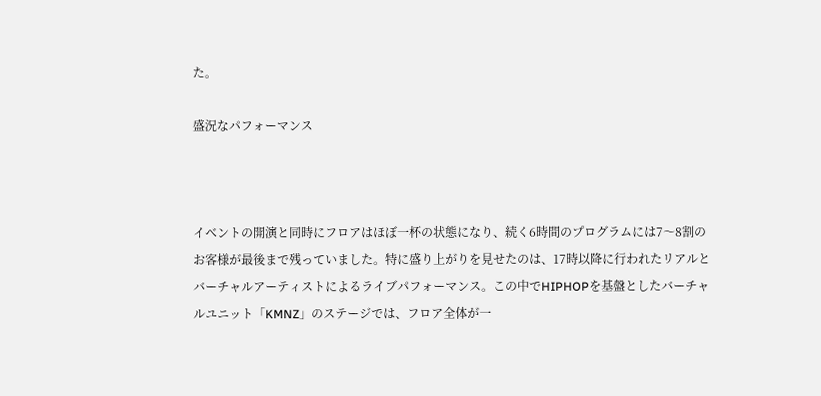た。

盛況なパフォーマンス



イベントの開演と同時にフロアはほぼ一杯の状態になり、続く6時間のプログラムには7〜8割のお客様が最後まで残っていました。特に盛り上がりを見せたのは、17時以降に行われたリアルとバーチャルアーティストによるライブパフォーマンス。この中でHIPHOPを基盤としたバーチャルユニット「KMNZ」のステージでは、フロア全体が一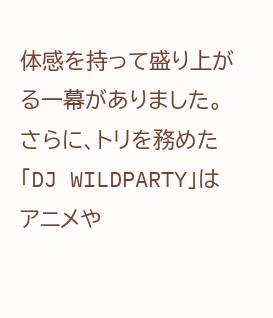体感を持って盛り上がる一幕がありました。さらに、トリを務めた「DJ WILDPARTY」はアニメや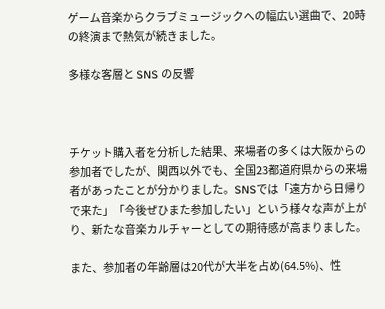ゲーム音楽からクラブミュージックへの幅広い選曲で、20時の終演まで熱気が続きました。

多様な客層と SNS の反響



チケット購入者を分析した結果、来場者の多くは大阪からの参加者でしたが、関西以外でも、全国23都道府県からの来場者があったことが分かりました。SNSでは「遠方から日帰りで来た」「今後ぜひまた参加したい」という様々な声が上がり、新たな音楽カルチャーとしての期待感が高まりました。

また、参加者の年齢層は20代が大半を占め(64.5%)、性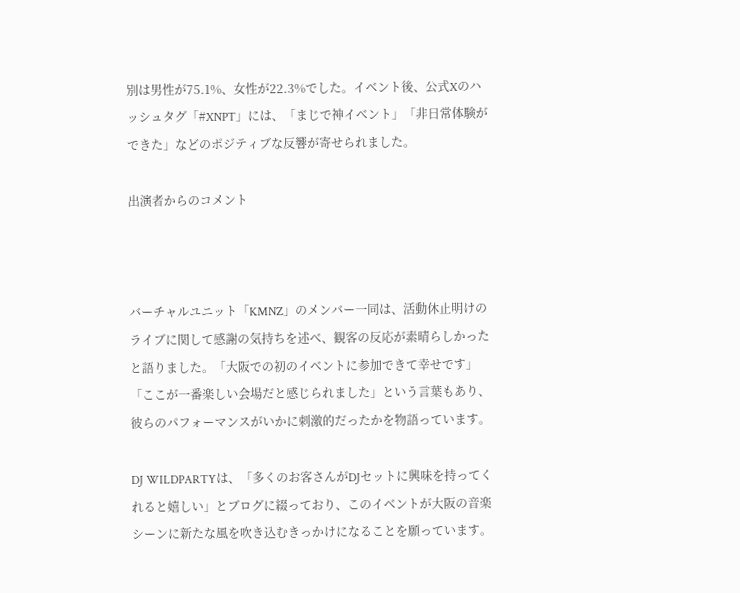別は男性が75.1%、女性が22.3%でした。イベント後、公式Xのハッシュタグ「#XNPT」には、「まじで神イベント」「非日常体験ができた」などのポジティブな反響が寄せられました。

出演者からのコメント



バーチャルユニット「KMNZ」のメンバー一同は、活動休止明けのライブに関して感謝の気持ちを述べ、観客の反応が素晴らしかったと語りました。「大阪での初のイベントに参加できて幸せです」「ここが一番楽しい会場だと感じられました」という言葉もあり、彼らのパフォーマンスがいかに刺激的だったかを物語っています。

DJ WILDPARTYは、「多くのお客さんがDJセットに興味を持ってくれると嬉しい」とブログに綴っており、このイベントが大阪の音楽シーンに新たな風を吹き込むきっかけになることを願っています。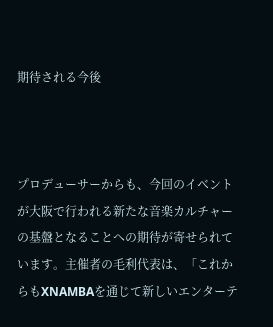期待される今後



プロデューサーからも、今回のイベントが大阪で行われる新たな音楽カルチャーの基盤となることへの期待が寄せられています。主催者の毛利代表は、「これからもXNAMBAを通じて新しいエンターテ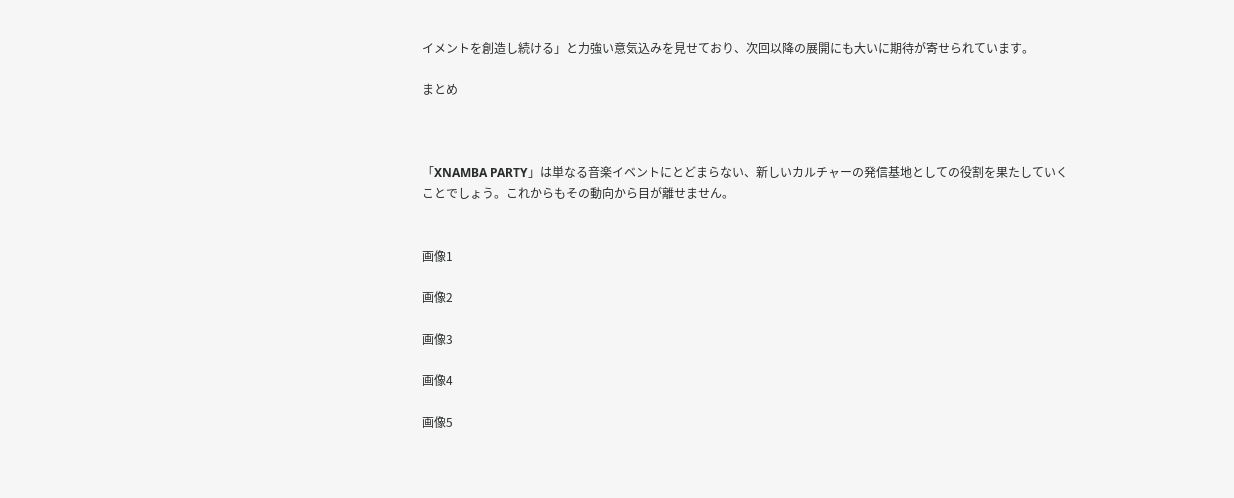イメントを創造し続ける」と力強い意気込みを見せており、次回以降の展開にも大いに期待が寄せられています。

まとめ



「XNAMBA PARTY」は単なる音楽イベントにとどまらない、新しいカルチャーの発信基地としての役割を果たしていくことでしょう。これからもその動向から目が離せません。


画像1

画像2

画像3

画像4

画像5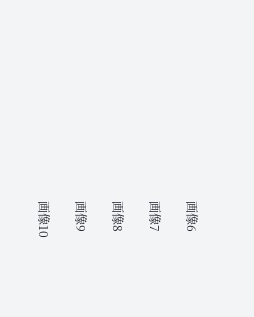画像6

画像7

画像8

画像9

画像10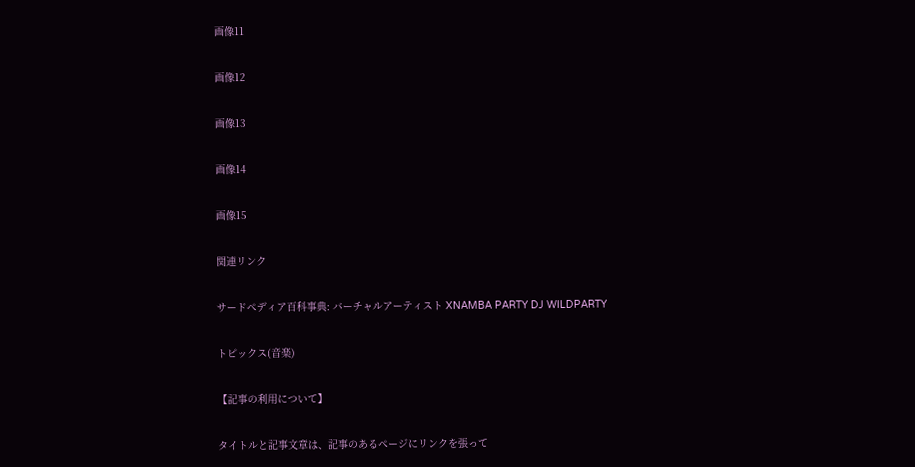画像11

画像12

画像13

画像14

画像15

関連リンク

サードペディア百科事典: バーチャルアーティスト XNAMBA PARTY DJ WILDPARTY

トピックス(音楽)

【記事の利用について】

タイトルと記事文章は、記事のあるページにリンクを張って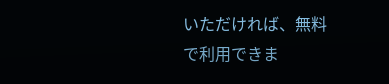いただければ、無料で利用できま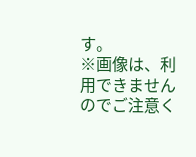す。
※画像は、利用できませんのでご注意く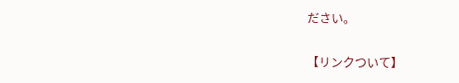ださい。

【リンクついて】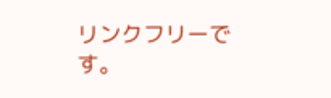リンクフリーです。